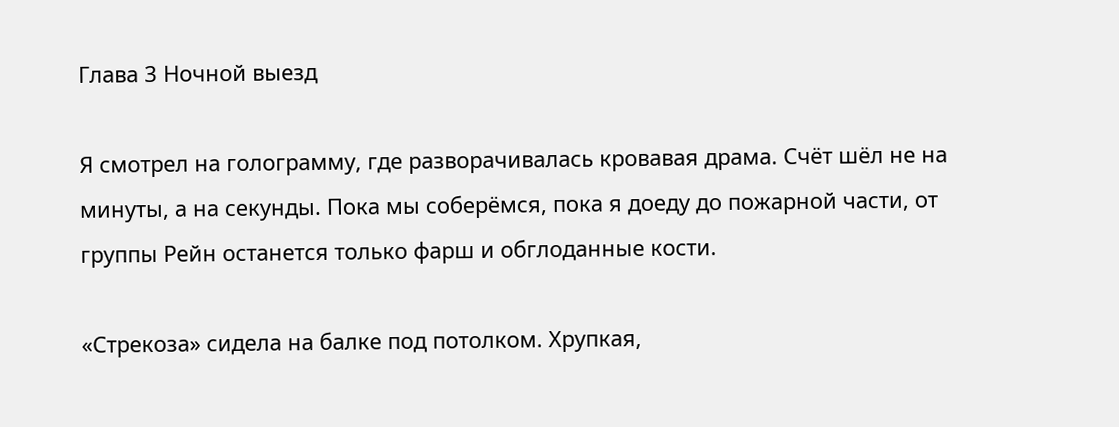Глава 3 Ночной выезд

Я смотрел на голограмму, где разворачивалась кровавая драма. Счёт шёл не на минуты, а на секунды. Пока мы соберёмся, пока я доеду до пожарной части, от группы Рейн останется только фарш и обглоданные кости.

«Стрекоза» сидела на балке под потолком. Хрупкая,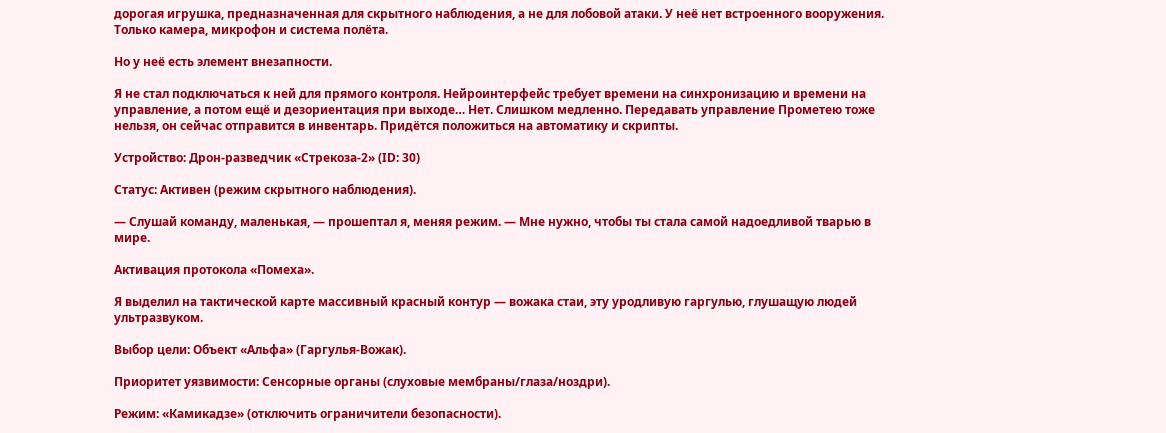дорогая игрушка, предназначенная для скрытного наблюдения, а не для лобовой атаки. У неё нет встроенного вооружения. Только камера, микрофон и система полёта.

Но у неё есть элемент внезапности.

Я не стал подключаться к ней для прямого контроля. Нейроинтерфейс требует времени на синхронизацию и времени на управление, а потом ещё и дезориентация при выходе… Нет. Слишком медленно. Передавать управление Прометею тоже нельзя, он сейчас отправится в инвентарь. Придётся положиться на автоматику и скрипты.

Устройство: Дрон-разведчик «Стрекоза-2» (ID: 30)

Статус: Активен (режим скрытного наблюдения).

— Слушай команду, маленькая, — прошептал я, меняя режим. — Мне нужно, чтобы ты стала самой надоедливой тварью в мире.

Активация протокола «Помеха».

Я выделил на тактической карте массивный красный контур — вожака стаи, эту уродливую гаргулью, глушащую людей ультразвуком.

Выбор цели: Объект «Альфа» (Гаргулья-Вожак).

Приоритет уязвимости: Сенсорные органы (слуховые мембраны/глаза/ноздри).

Режим: «Камикадзе» (отключить ограничители безопасности).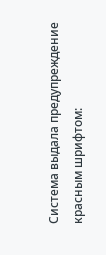Система выдала предупреждение красным шрифтом: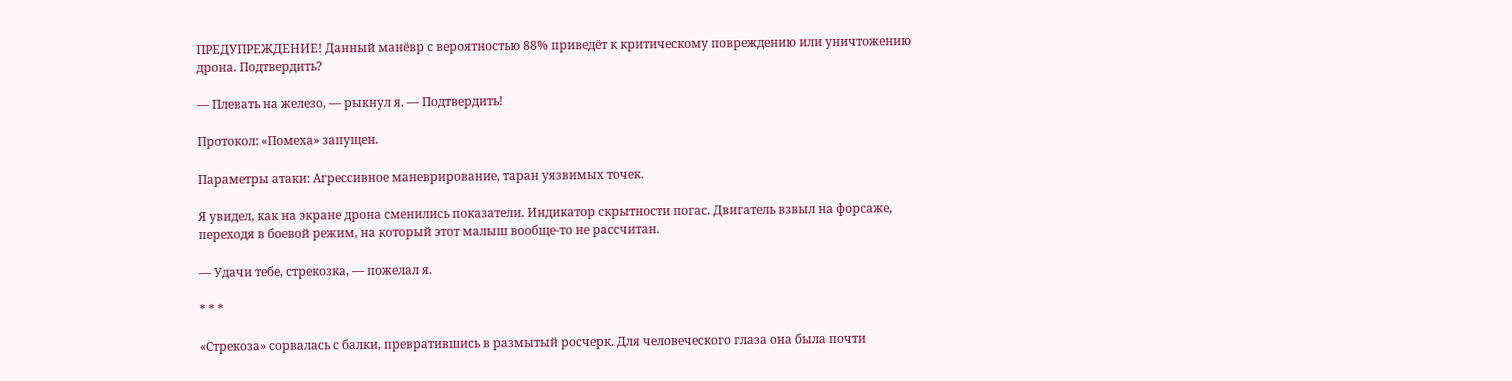ПРЕДУПРЕЖДЕНИЕ! Данный манёвр с вероятностью 88% приведёт к критическому повреждению или уничтожению дрона. Подтвердить?

— Плевать на железо, — рыкнул я. — Подтвердить!

Протокол: «Помеха» запущен.

Параметры атаки: Агрессивное маневрирование, таран уязвимых точек.

Я увидел, как на экране дрона сменились показатели. Индикатор скрытности погас. Двигатель взвыл на форсаже, переходя в боевой режим, на который этот малыш вообще-то не рассчитан.

— Удачи тебе, стрекозка, — пожелал я.

* * *

«Стрекоза» сорвалась с балки, превратившись в размытый росчерк. Для человеческого глаза она была почти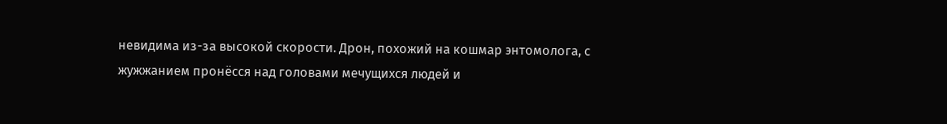невидима из-за высокой скорости. Дрон, похожий на кошмар энтомолога, с жужжанием пронёсся над головами мечущихся людей и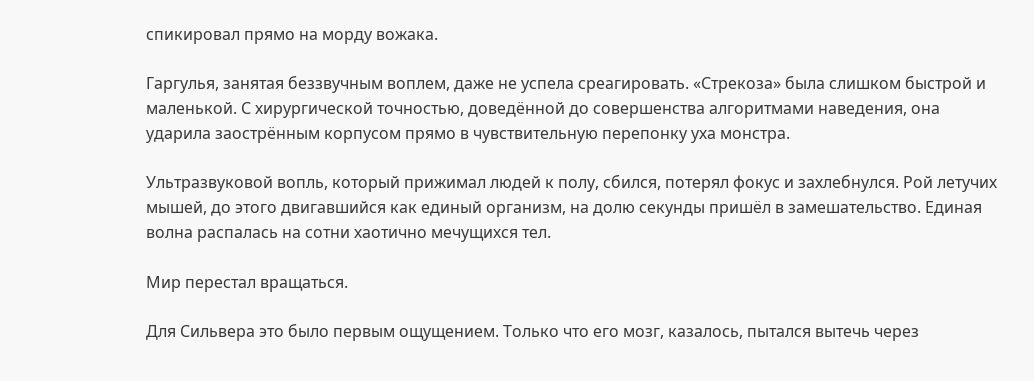спикировал прямо на морду вожака.

Гаргулья, занятая беззвучным воплем, даже не успела среагировать. «Стрекоза» была слишком быстрой и маленькой. С хирургической точностью, доведённой до совершенства алгоритмами наведения, она ударила заострённым корпусом прямо в чувствительную перепонку уха монстра.

Ультразвуковой вопль, который прижимал людей к полу, сбился, потерял фокус и захлебнулся. Рой летучих мышей, до этого двигавшийся как единый организм, на долю секунды пришёл в замешательство. Единая волна распалась на сотни хаотично мечущихся тел.

Мир перестал вращаться.

Для Сильвера это было первым ощущением. Только что его мозг, казалось, пытался вытечь через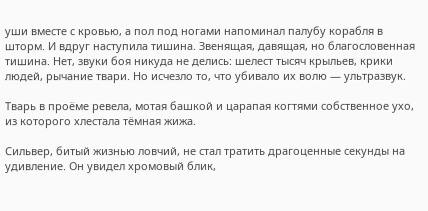уши вместе с кровью, а пол под ногами напоминал палубу корабля в шторм. И вдруг наступила тишина. Звенящая, давящая, но благословенная тишина. Нет, звуки боя никуда не делись: шелест тысяч крыльев, крики людей, рычание твари. Но исчезло то, что убивало их волю — ультразвук.

Тварь в проёме ревела, мотая башкой и царапая когтями собственное ухо, из которого хлестала тёмная жижа.

Сильвер, битый жизнью ловчий, не стал тратить драгоценные секунды на удивление. Он увидел хромовый блик,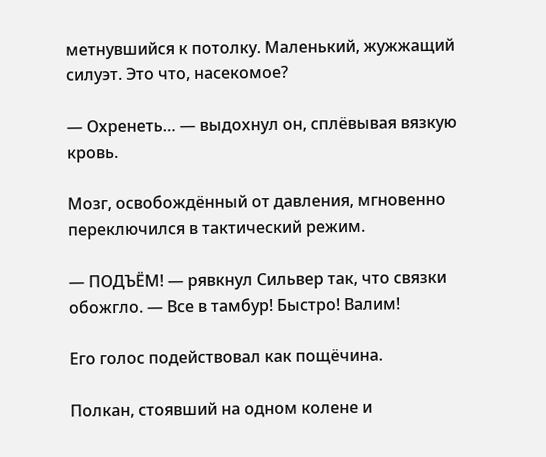метнувшийся к потолку. Маленький, жужжащий силуэт. Это что, насекомое?

— Охренеть… — выдохнул он, сплёвывая вязкую кровь.

Мозг, освобождённый от давления, мгновенно переключился в тактический режим.

— ПОДЪЁМ! — рявкнул Сильвер так, что связки обожгло. — Все в тамбур! Быстро! Валим!

Его голос подействовал как пощёчина.

Полкан, стоявший на одном колене и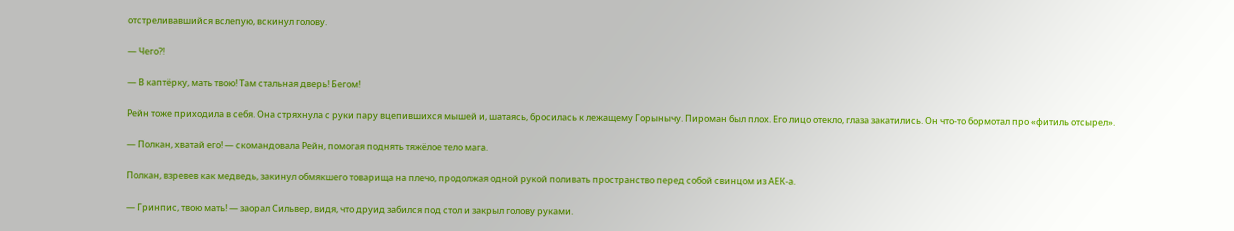отстреливавшийся вслепую, вскинул голову.

— Чего⁈

— В каптёрку, мать твою! Там стальная дверь! Бегом!

Рейн тоже приходила в себя. Она стряхнула с руки пару вцепившихся мышей и, шатаясь, бросилась к лежащему Горынычу. Пироман был плох. Его лицо отекло, глаза закатились. Он что-то бормотал про «фитиль отсырел».

— Полкан, хватай его! — скомандовала Рейн, помогая поднять тяжёлое тело мага.

Полкан, взревев как медведь, закинул обмякшего товарища на плечо, продолжая одной рукой поливать пространство перед собой свинцом из АЕК-а.

— Гринпис, твою мать! — заорал Сильвер, видя, что друид забился под стол и закрыл голову руками.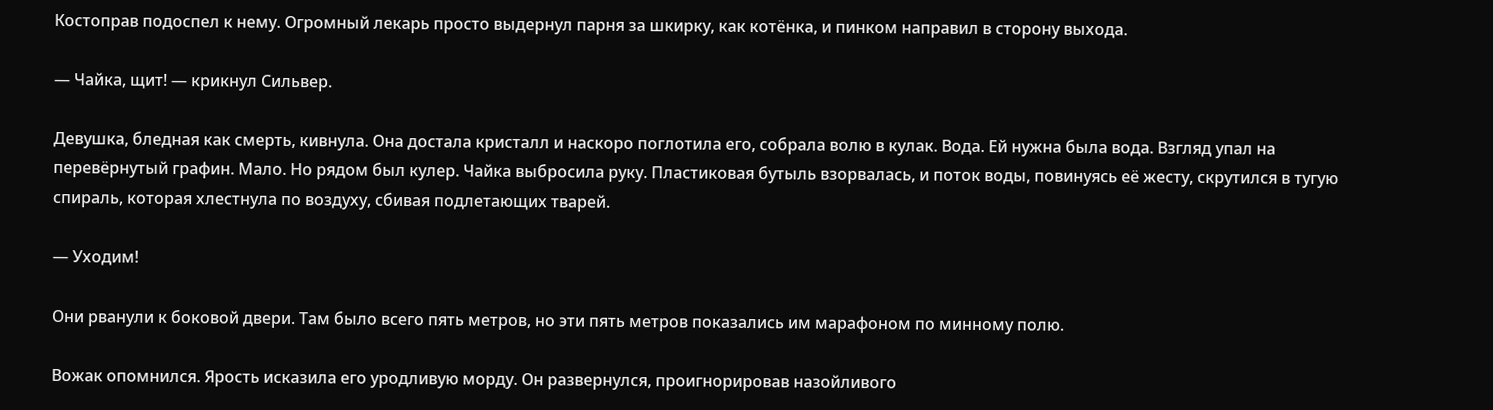Костоправ подоспел к нему. Огромный лекарь просто выдернул парня за шкирку, как котёнка, и пинком направил в сторону выхода.

— Чайка, щит! — крикнул Сильвер.

Девушка, бледная как смерть, кивнула. Она достала кристалл и наскоро поглотила его, собрала волю в кулак. Вода. Ей нужна была вода. Взгляд упал на перевёрнутый графин. Мало. Но рядом был кулер. Чайка выбросила руку. Пластиковая бутыль взорвалась, и поток воды, повинуясь её жесту, скрутился в тугую спираль, которая хлестнула по воздуху, сбивая подлетающих тварей.

— Уходим!

Они рванули к боковой двери. Там было всего пять метров, но эти пять метров показались им марафоном по минному полю.

Вожак опомнился. Ярость исказила его уродливую морду. Он развернулся, проигнорировав назойливого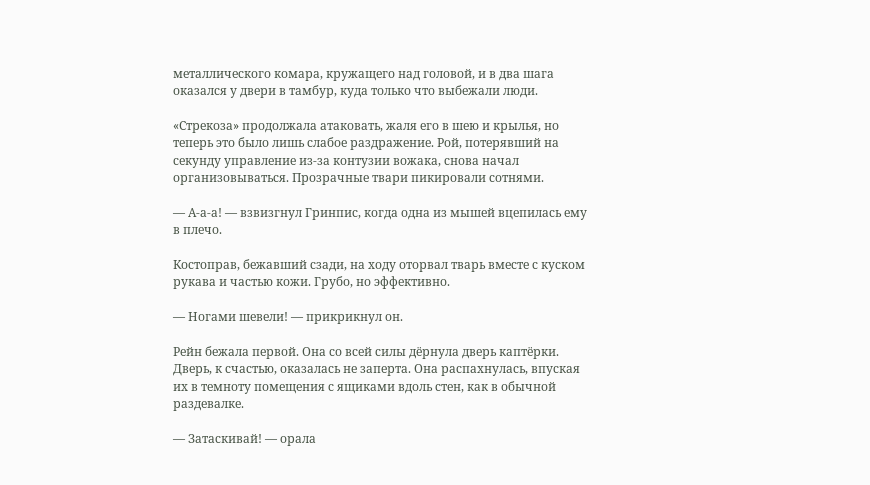металлического комара, кружащего над головой, и в два шага оказался у двери в тамбур, куда только что выбежали люди.

«Стрекоза» продолжала атаковать, жаля его в шею и крылья, но теперь это было лишь слабое раздражение. Рой, потерявший на секунду управление из-за контузии вожака, снова начал организовываться. Прозрачные твари пикировали сотнями.

— А-а-а! — взвизгнул Гринпис, когда одна из мышей вцепилась ему в плечо.

Костоправ, бежавший сзади, на ходу оторвал тварь вместе с куском рукава и частью кожи. Грубо, но эффективно.

— Ногами шевели! — прикрикнул он.

Рейн бежала первой. Она со всей силы дёрнула дверь каптёрки. Дверь, к счастью, оказалась не заперта. Она распахнулась, впуская их в темноту помещения с ящиками вдоль стен, как в обычной раздевалке.

— Затаскивай! — орала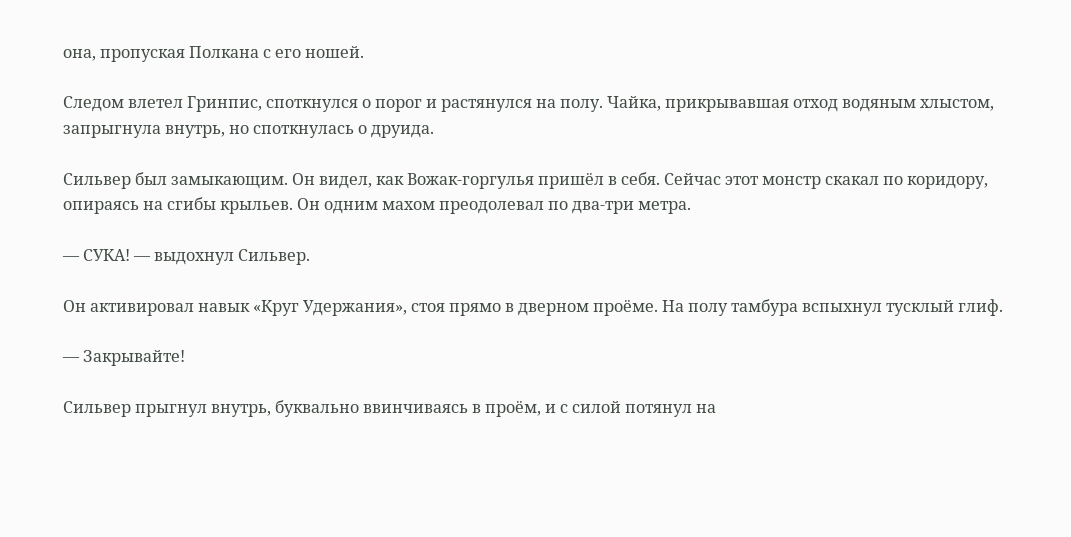она, пропуская Полкана с его ношей.

Следом влетел Гринпис, споткнулся о порог и растянулся на полу. Чайка, прикрывавшая отход водяным хлыстом, запрыгнула внутрь, но споткнулась о друида.

Сильвер был замыкающим. Он видел, как Вожак-горгулья пришёл в себя. Сейчас этот монстр скакал по коридору, опираясь на сгибы крыльев. Он одним махом преодолевал по два-три метра.

— СУКА! — выдохнул Сильвер.

Он активировал навык «Круг Удержания», стоя прямо в дверном проёме. На полу тамбура вспыхнул тусклый глиф.

— Закрывайте!

Сильвер прыгнул внутрь, буквально ввинчиваясь в проём, и с силой потянул на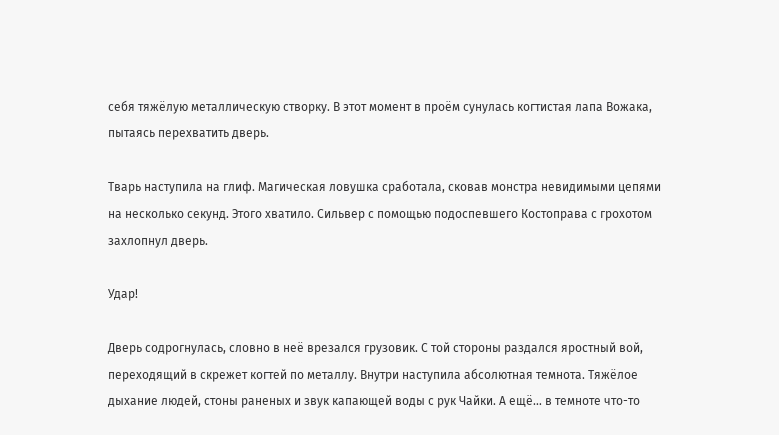себя тяжёлую металлическую створку. В этот момент в проём сунулась когтистая лапа Вожака, пытаясь перехватить дверь.

Тварь наступила на глиф. Магическая ловушка сработала, сковав монстра невидимыми цепями на несколько секунд. Этого хватило. Сильвер с помощью подоспевшего Костоправа с грохотом захлопнул дверь.

Удар!

Дверь содрогнулась, словно в неё врезался грузовик. С той стороны раздался яростный вой, переходящий в скрежет когтей по металлу. Внутри наступила абсолютная темнота. Тяжёлое дыхание людей, стоны раненых и звук капающей воды с рук Чайки. А ещё… в темноте что-то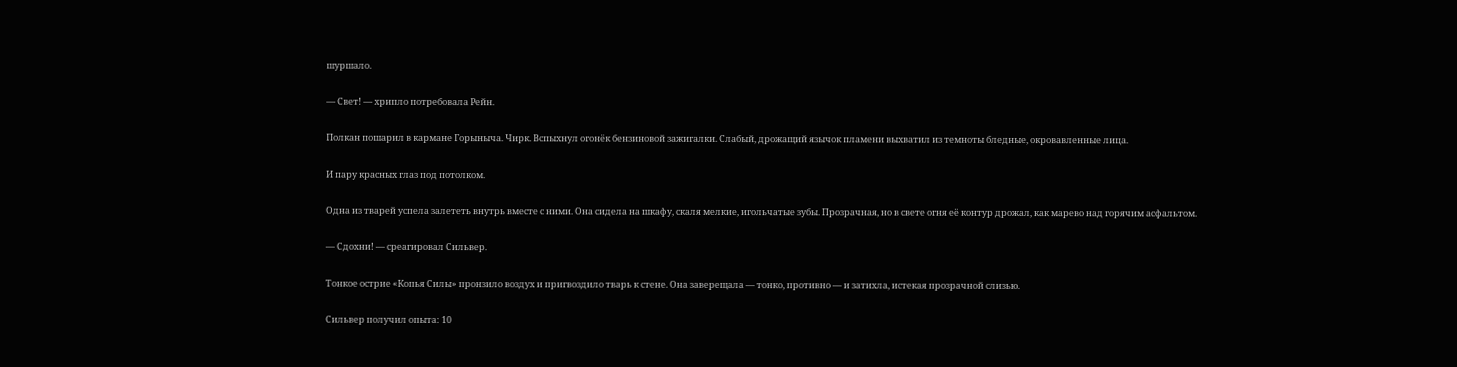шуршало.

— Свет! — хрипло потребовала Рейн.

Полкан пошарил в кармане Горыныча. Чирк. Вспыхнул огонёк бензиновой зажигалки. Слабый, дрожащий язычок пламени выхватил из темноты бледные, окровавленные лица.

И пару красных глаз под потолком.

Одна из тварей успела залететь внутрь вместе с ними. Она сидела на шкафу, скаля мелкие, игольчатые зубы. Прозрачная, но в свете огня её контур дрожал, как марево над горячим асфальтом.

— Сдохни! — среагировал Сильвер.

Тонкое острие «Копья Силы» пронзило воздух и пригвоздило тварь к стене. Она заверещала — тонко, противно — и затихла, истекая прозрачной слизью.

Сильвер получил опыта: 10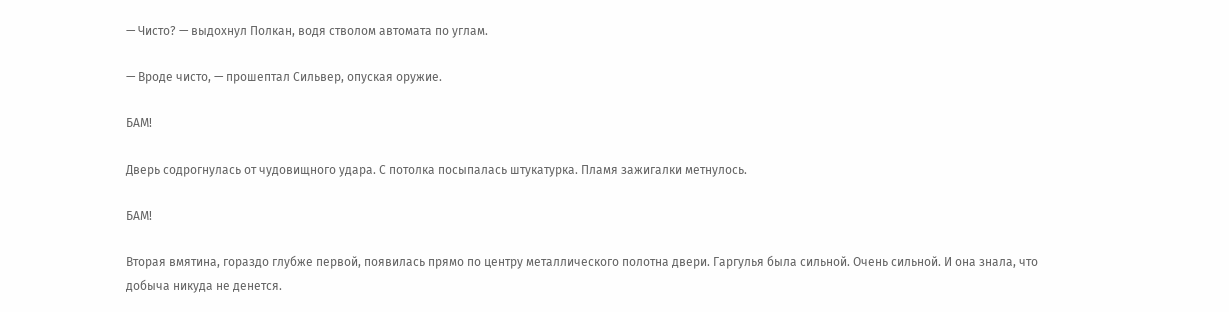— Чисто? — выдохнул Полкан, водя стволом автомата по углам.

— Вроде чисто, — прошептал Сильвер, опуская оружие.

БАМ!

Дверь содрогнулась от чудовищного удара. С потолка посыпалась штукатурка. Пламя зажигалки метнулось.

БАМ!

Вторая вмятина, гораздо глубже первой, появилась прямо по центру металлического полотна двери. Гаргулья была сильной. Очень сильной. И она знала, что добыча никуда не денется.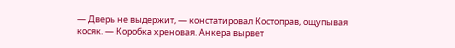— Дверь не выдержит, — констатировал Костоправ, ощупывая косяк. — Коробка хреновая. Анкера вырвет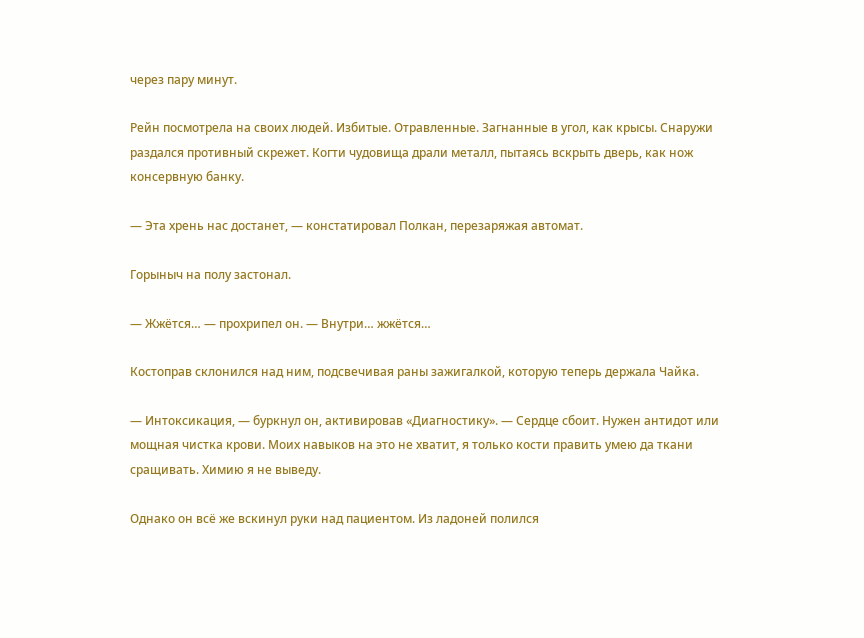через пару минут.

Рейн посмотрела на своих людей. Избитые. Отравленные. Загнанные в угол, как крысы. Снаружи раздался противный скрежет. Когти чудовища драли металл, пытаясь вскрыть дверь, как нож консервную банку.

— Эта хрень нас достанет, — констатировал Полкан, перезаряжая автомат.

Горыныч на полу застонал.

— Жжётся… — прохрипел он. — Внутри… жжётся…

Костоправ склонился над ним, подсвечивая раны зажигалкой, которую теперь держала Чайка.

— Интоксикация, — буркнул он, активировав «Диагностику». — Сердце сбоит. Нужен антидот или мощная чистка крови. Моих навыков на это не хватит, я только кости править умею да ткани сращивать. Химию я не выведу.

Однако он всё же вскинул руки над пациентом. Из ладоней полился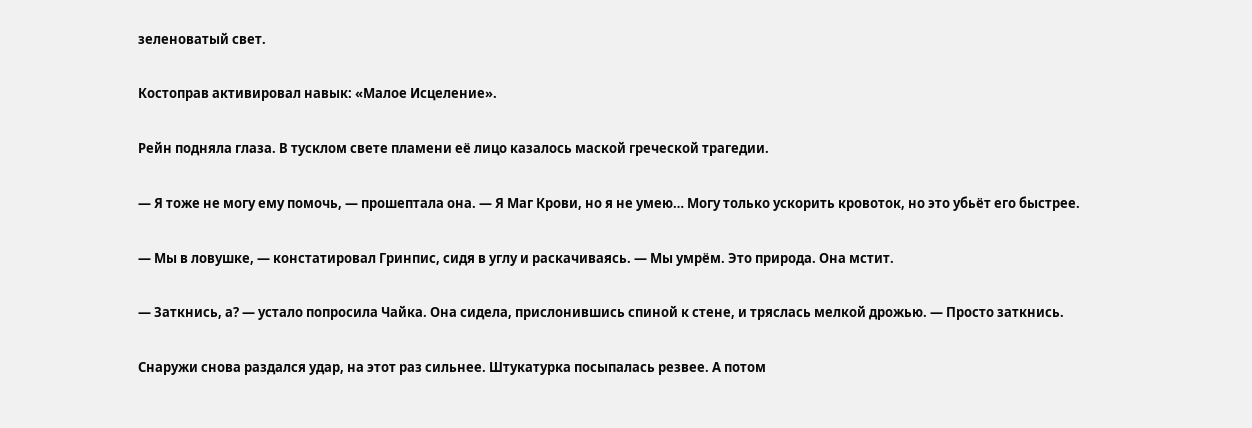зеленоватый свет.

Костоправ активировал навык: «Малое Исцеление».

Рейн подняла глаза. В тусклом свете пламени её лицо казалось маской греческой трагедии.

— Я тоже не могу ему помочь, — прошептала она. — Я Маг Крови, но я не умею… Могу только ускорить кровоток, но это убьёт его быстрее.

— Мы в ловушке, — констатировал Гринпис, сидя в углу и раскачиваясь. — Мы умрём. Это природа. Она мстит.

— Заткнись, а? — устало попросила Чайка. Она сидела, прислонившись спиной к стене, и тряслась мелкой дрожью. — Просто заткнись.

Снаружи снова раздался удар, на этот раз сильнее. Штукатурка посыпалась резвее. А потом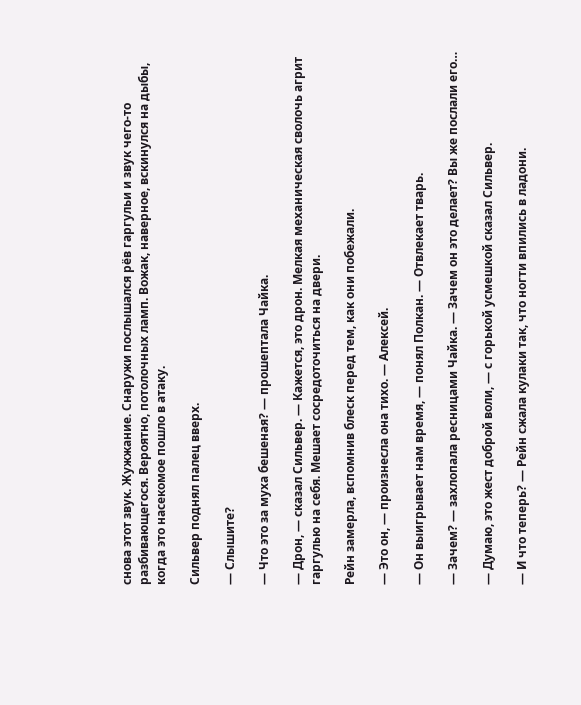снова этот звук. Жужжание. Снаружи послышался рёв гаргульи и звук чего-то разбивающегося. Вероятно, потолочных ламп. Вожак, наверное, вскинулся на дыбы, когда это насекомое пошло в атаку.

Сильвер поднял палец вверх.

— Слышите?

— Что это за муха бешеная? — прошептала Чайка.

— Дрон, — сказал Сильвер. — Кажется, это дрон. Мелкая механическая сволочь агрит гаргулью на себя. Мешает сосредоточиться на двери.

Рейн замерла, вспомнив блеск перед тем, как они побежали.

— Это он, — произнесла она тихо. — Алексей.

— Он выигрывает нам время, — понял Полкан. — Отвлекает тварь.

— Зачем? — захлопала ресницами Чайка. — Зачем он это делает? Вы же послали его…

— Думаю, это жест доброй воли, — с горькой усмешкой сказал Сильвер.

— И что теперь? — Рейн сжала кулаки так, что ногти впились в ладони.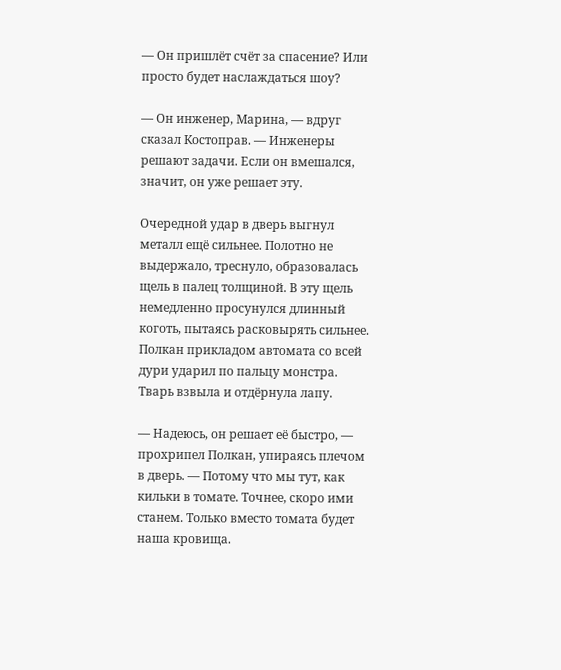— Он пришлёт счёт за спасение? Или просто будет наслаждаться шоу?

— Он инженер, Марина, — вдруг сказал Костоправ. — Инженеры решают задачи. Если он вмешался, значит, он уже решает эту.

Очередной удар в дверь выгнул металл ещё сильнее. Полотно не выдержало, треснуло, образовалась щель в палец толщиной. В эту щель немедленно просунулся длинный коготь, пытаясь расковырять сильнее. Полкан прикладом автомата со всей дури ударил по пальцу монстра. Тварь взвыла и отдёрнула лапу.

— Надеюсь, он решает её быстро, — прохрипел Полкан, упираясь плечом в дверь. — Потому что мы тут, как кильки в томате. Точнее, скоро ими станем. Только вместо томата будет наша кровища.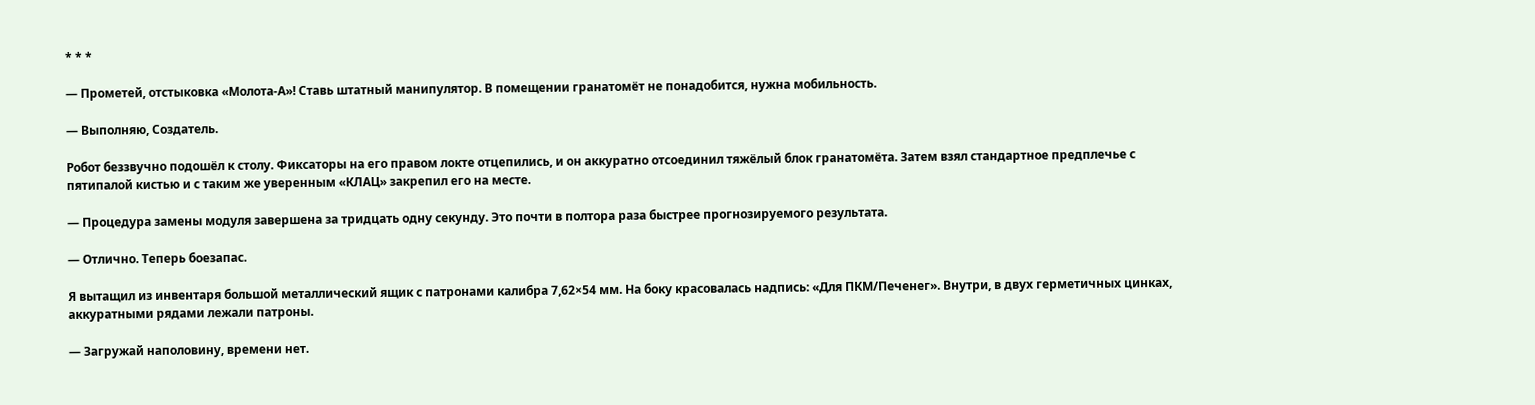* * *

— Прометей, отстыковка «Молота-А»! Ставь штатный манипулятор. В помещении гранатомёт не понадобится, нужна мобильность.

— Выполняю, Создатель.

Робот беззвучно подошёл к столу. Фиксаторы на его правом локте отцепились, и он аккуратно отсоединил тяжёлый блок гранатомёта. Затем взял стандартное предплечье с пятипалой кистью и с таким же уверенным «КЛАЦ» закрепил его на месте.

— Процедура замены модуля завершена за тридцать одну секунду. Это почти в полтора раза быстрее прогнозируемого результата.

— Отлично. Теперь боезапас.

Я вытащил из инвентаря большой металлический ящик с патронами калибра 7,62×54 мм. На боку красовалась надпись: «Для ПКМ/Печенег». Внутри, в двух герметичных цинках, аккуратными рядами лежали патроны.

— Загружай наполовину, времени нет.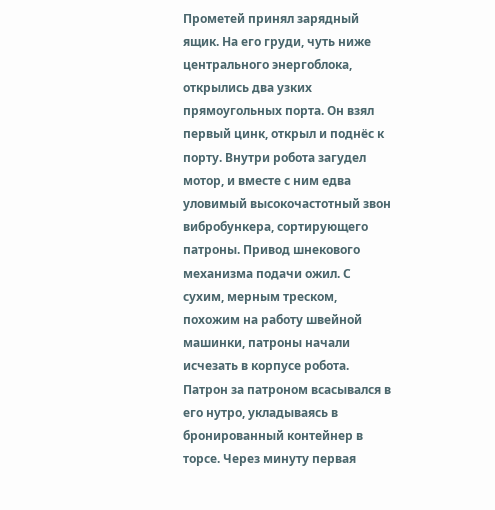Прометей принял зарядный ящик. На его груди, чуть ниже центрального энергоблока, открылись два узких прямоугольных порта. Он взял первый цинк, открыл и поднёс к порту. Внутри робота загудел мотор, и вместе с ним едва уловимый высокочастотный звон вибробункера, сортирующего патроны. Привод шнекового механизма подачи ожил. С сухим, мерным треском, похожим на работу швейной машинки, патроны начали исчезать в корпусе робота. Патрон за патроном всасывался в его нутро, укладываясь в бронированный контейнер в торсе. Через минуту первая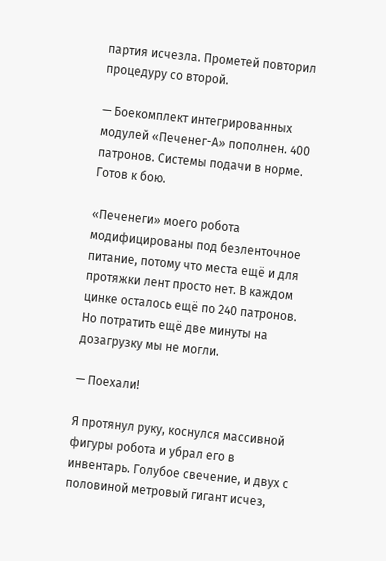партия исчезла. Прометей повторил процедуру со второй.

— Боекомплект интегрированных модулей «Печенег-А» пополнен. 400 патронов. Системы подачи в норме. Готов к бою.

«Печенеги» моего робота модифицированы под безленточное питание, потому что места ещё и для протяжки лент просто нет. В каждом цинке осталось ещё по 240 патронов. Но потратить ещё две минуты на дозагрузку мы не могли.

— Поехали!

Я протянул руку, коснулся массивной фигуры робота и убрал его в инвентарь. Голубое свечение, и двух с половиной метровый гигант исчез,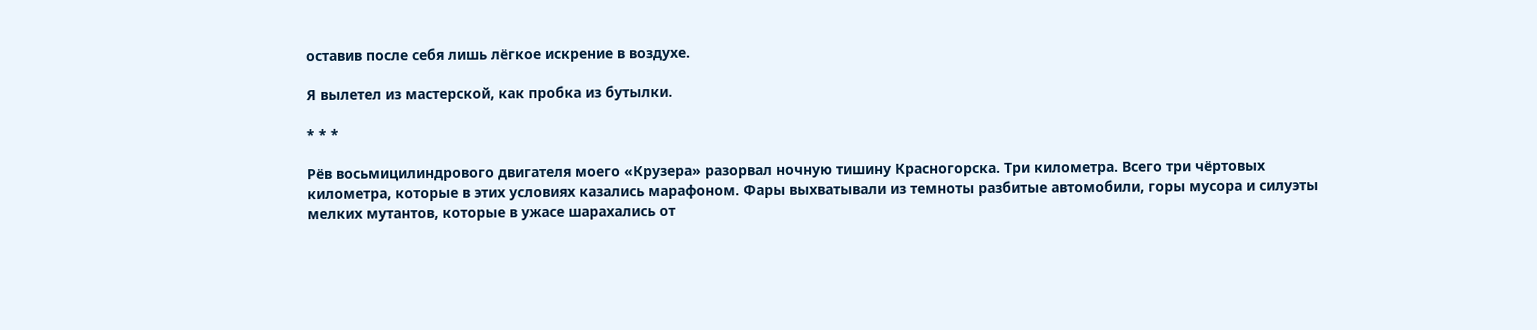оставив после себя лишь лёгкое искрение в воздухе.

Я вылетел из мастерской, как пробка из бутылки.

* * *

Рёв восьмицилиндрового двигателя моего «Крузера» разорвал ночную тишину Красногорска. Три километра. Всего три чёртовых километра, которые в этих условиях казались марафоном. Фары выхватывали из темноты разбитые автомобили, горы мусора и силуэты мелких мутантов, которые в ужасе шарахались от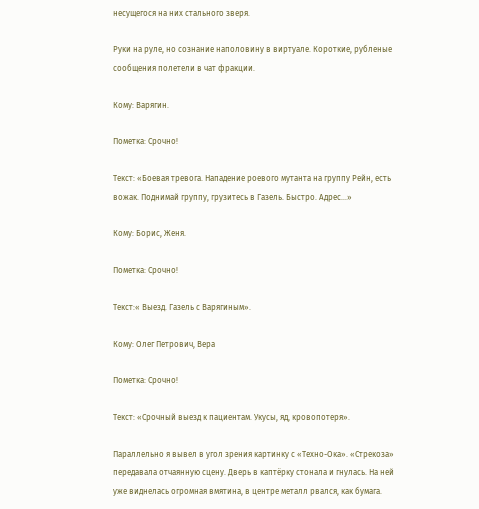несущегося на них стального зверя.

Руки на руле, но сознание наполовину в виртуале. Короткие, рубленые сообщения полетели в чат фракции.

Кому: Варягин.

Пометка: Срочно!

Текст: «Боевая тревога. Нападение роевого мутанта на группу Рейн, есть вожак. Поднимай группу, грузитесь в Газель. Быстро. Адрес…»

Кому: Борис, Женя.

Пометка: Срочно!

Текст:« Выезд. Газель с Варягиным».

Кому: Олег Петрович, Вера

Пометка: Срочно!

Текст: «Срочный выезд к пациентам. Укусы, яд, кровопотеря».

Параллельно я вывел в угол зрения картинку с «Техно-Ока». «Стрекоза» передавала отчаянную сцену. Дверь в каптёрку стонала и гнулась. На ней уже виднелась огромная вмятина, в центре металл рвался, как бумага.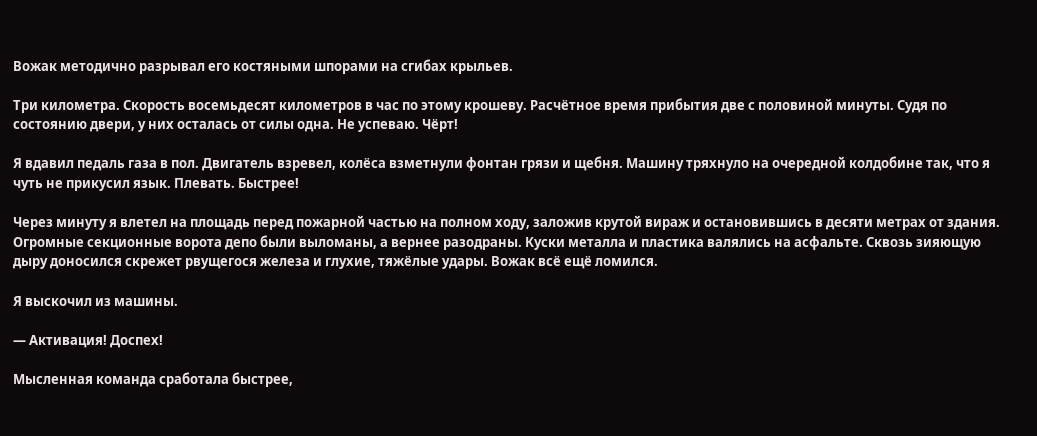Вожак методично разрывал его костяными шпорами на сгибах крыльев.

Три километра. Скорость восемьдесят километров в час по этому крошеву. Расчётное время прибытия две с половиной минуты. Судя по состоянию двери, у них осталась от силы одна. Не успеваю. Чёрт!

Я вдавил педаль газа в пол. Двигатель взревел, колёса взметнули фонтан грязи и щебня. Машину тряхнуло на очередной колдобине так, что я чуть не прикусил язык. Плевать. Быстрее!

Через минуту я влетел на площадь перед пожарной частью на полном ходу, заложив крутой вираж и остановившись в десяти метрах от здания. Огромные секционные ворота депо были выломаны, а вернее разодраны. Куски металла и пластика валялись на асфальте. Сквозь зияющую дыру доносился скрежет рвущегося железа и глухие, тяжёлые удары. Вожак всё ещё ломился.

Я выскочил из машины.

— Активация! Доспех!

Мысленная команда сработала быстрее,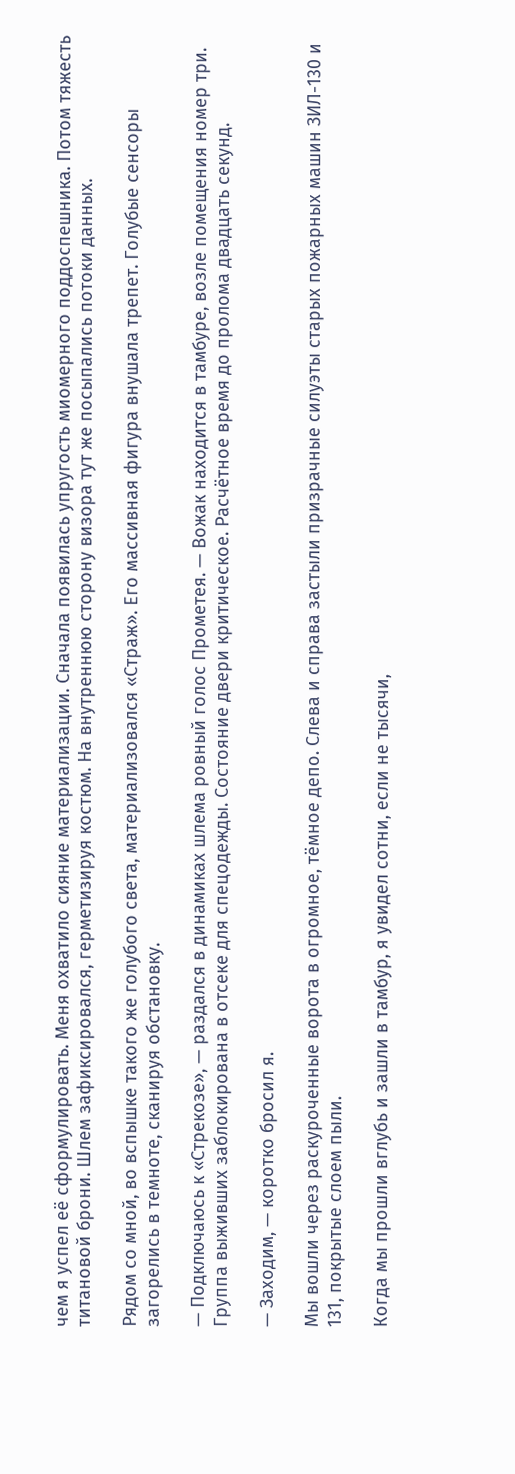чем я успел её сформулировать. Меня охватило сияние материализации. Сначала появилась упругость миомерного поддоспешника. Потом тяжесть титановой брони. Шлем зафиксировался, герметизируя костюм. На внутреннюю сторону визора тут же посыпались потоки данных.

Рядом со мной, во вспышке такого же голубого света, материализовался «Страж». Его массивная фигура внушала трепет. Голубые сенсоры загорелись в темноте, сканируя обстановку.

— Подключаюсь к «Стрекозе», — раздался в динамиках шлема ровный голос Прометея. — Вожак находится в тамбуре, возле помещения номер три. Группа выживших заблокирована в отсеке для спецодежды. Состояние двери критическое. Расчётное время до пролома двадцать секунд.

— Заходим, — коротко бросил я.

Мы вошли через раскуроченные ворота в огромное, тёмное депо. Слева и справа застыли призрачные силуэты старых пожарных машин ЗИЛ-130 и 131, покрытые слоем пыли.

Когда мы прошли вглубь и зашли в тамбур, я увидел сотни, если не тысячи,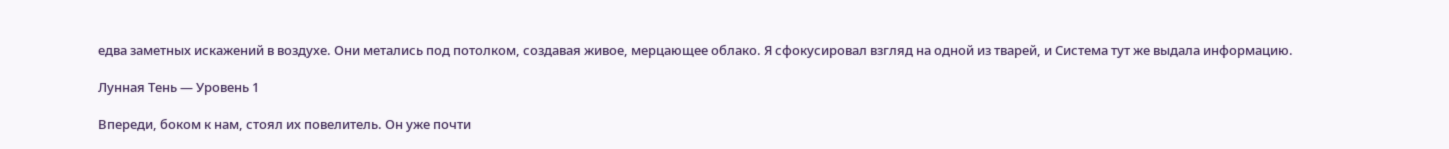едва заметных искажений в воздухе. Они метались под потолком, создавая живое, мерцающее облако. Я сфокусировал взгляд на одной из тварей, и Система тут же выдала информацию.

Лунная Тень — Уровень 1

Впереди, боком к нам, стоял их повелитель. Он уже почти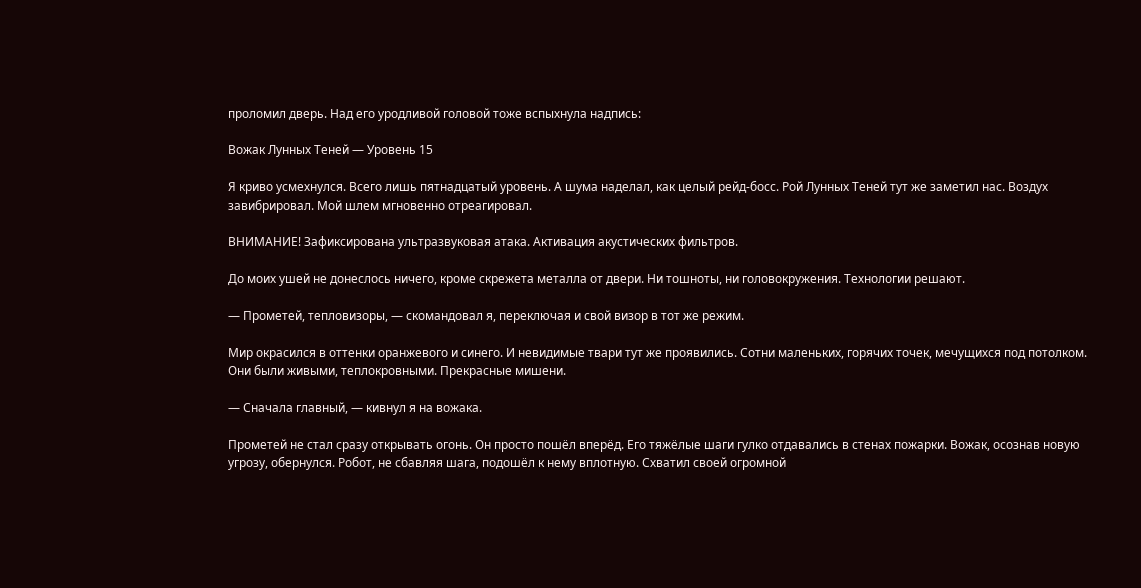проломил дверь. Над его уродливой головой тоже вспыхнула надпись:

Вожак Лунных Теней — Уровень 15

Я криво усмехнулся. Всего лишь пятнадцатый уровень. А шума наделал, как целый рейд-босс. Рой Лунных Теней тут же заметил нас. Воздух завибрировал. Мой шлем мгновенно отреагировал.

ВНИМАНИЕ! Зафиксирована ультразвуковая атака. Активация акустических фильтров.

До моих ушей не донеслось ничего, кроме скрежета металла от двери. Ни тошноты, ни головокружения. Технологии решают.

— Прометей, тепловизоры, — скомандовал я, переключая и свой визор в тот же режим.

Мир окрасился в оттенки оранжевого и синего. И невидимые твари тут же проявились. Сотни маленьких, горячих точек, мечущихся под потолком. Они были живыми, теплокровными. Прекрасные мишени.

— Сначала главный, — кивнул я на вожака.

Прометей не стал сразу открывать огонь. Он просто пошёл вперёд. Его тяжёлые шаги гулко отдавались в стенах пожарки. Вожак, осознав новую угрозу, обернулся. Робот, не сбавляя шага, подошёл к нему вплотную. Схватил своей огромной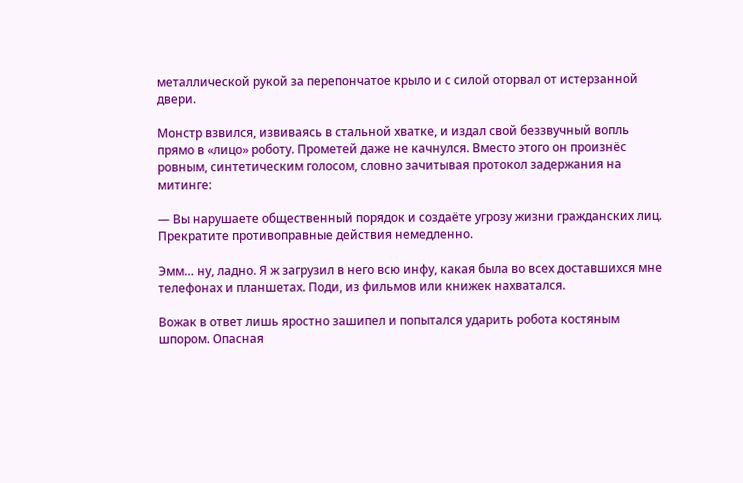металлической рукой за перепончатое крыло и с силой оторвал от истерзанной двери.

Монстр взвился, извиваясь в стальной хватке, и издал свой беззвучный вопль прямо в «лицо» роботу. Прометей даже не качнулся. Вместо этого он произнёс ровным, синтетическим голосом, словно зачитывая протокол задержания на митинге:

— Вы нарушаете общественный порядок и создаёте угрозу жизни гражданских лиц. Прекратите противоправные действия немедленно.

Эмм… ну, ладно. Я ж загрузил в него всю инфу, какая была во всех доставшихся мне телефонах и планшетах. Поди, из фильмов или книжек нахватался.

Вожак в ответ лишь яростно зашипел и попытался ударить робота костяным шпором. Опасная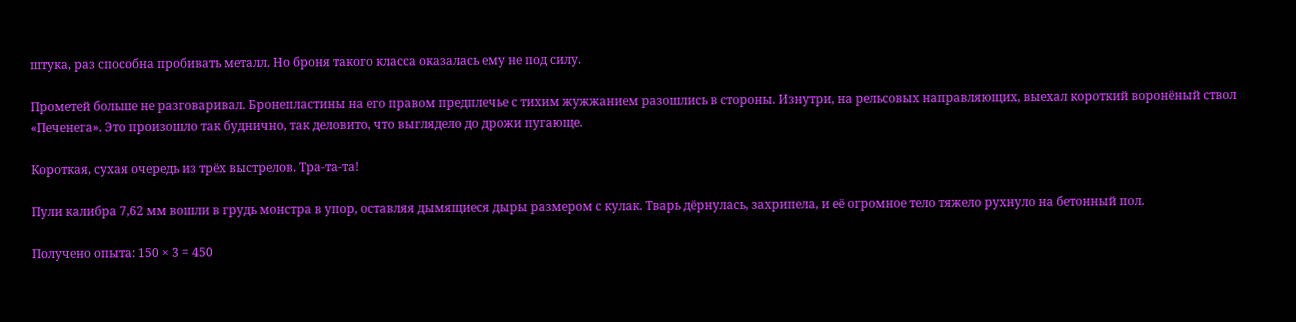штука, раз способна пробивать металл. Но броня такого класса оказалась ему не под силу.

Прометей больше не разговаривал. Бронепластины на его правом предплечье с тихим жужжанием разошлись в стороны. Изнутри, на рельсовых направляющих, выехал короткий воронёный ствол «Печенега». Это произошло так буднично, так деловито, что выглядело до дрожи пугающе.

Короткая, сухая очередь из трёх выстрелов. Тра-та-та!

Пули калибра 7,62 мм вошли в грудь монстра в упор, оставляя дымящиеся дыры размером с кулак. Тварь дёрнулась, захрипела, и её огромное тело тяжело рухнуло на бетонный пол.

Получено опыта: 150 × 3 = 450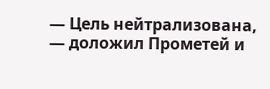— Цель нейтрализована, — доложил Прометей и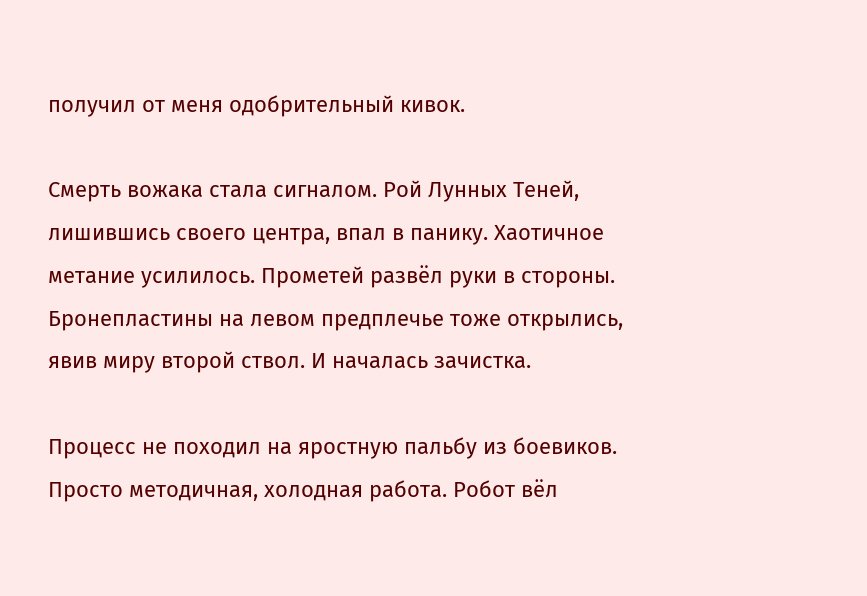получил от меня одобрительный кивок.

Смерть вожака стала сигналом. Рой Лунных Теней, лишившись своего центра, впал в панику. Хаотичное метание усилилось. Прометей развёл руки в стороны. Бронепластины на левом предплечье тоже открылись, явив миру второй ствол. И началась зачистка.

Процесс не походил на яростную пальбу из боевиков. Просто методичная, холодная работа. Робот вёл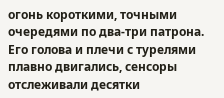огонь короткими, точными очередями по два-три патрона. Его голова и плечи с турелями плавно двигались, сенсоры отслеживали десятки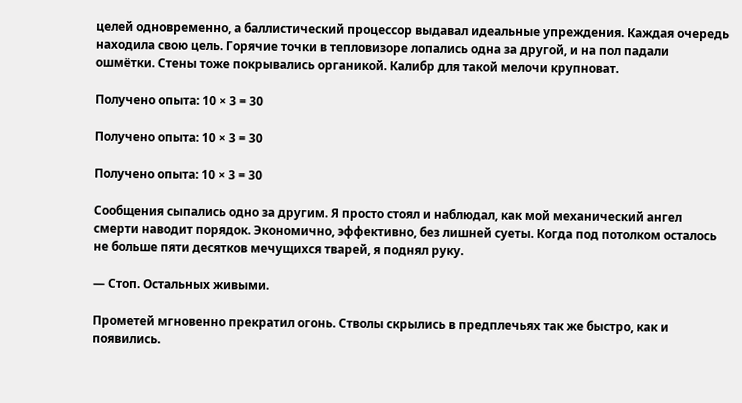целей одновременно, а баллистический процессор выдавал идеальные упреждения. Каждая очередь находила свою цель. Горячие точки в тепловизоре лопались одна за другой, и на пол падали ошмётки. Стены тоже покрывались органикой. Калибр для такой мелочи крупноват.

Получено опыта: 10 × 3 = 30

Получено опыта: 10 × 3 = 30

Получено опыта: 10 × 3 = 30

Сообщения сыпались одно за другим. Я просто стоял и наблюдал, как мой механический ангел смерти наводит порядок. Экономично, эффективно, без лишней суеты. Когда под потолком осталось не больше пяти десятков мечущихся тварей, я поднял руку.

— Стоп. Остальных живыми.

Прометей мгновенно прекратил огонь. Стволы скрылись в предплечьях так же быстро, как и появились.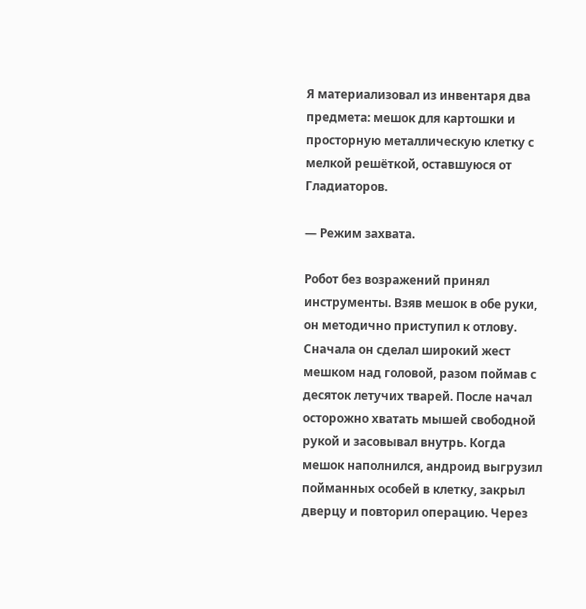Я материализовал из инвентаря два предмета: мешок для картошки и просторную металлическую клетку с мелкой решёткой, оставшуюся от Гладиаторов.

— Режим захвата.

Робот без возражений принял инструменты. Взяв мешок в обе руки, он методично приступил к отлову. Сначала он сделал широкий жест мешком над головой, разом поймав с десяток летучих тварей. После начал осторожно хватать мышей свободной рукой и засовывал внутрь. Когда мешок наполнился, андроид выгрузил пойманных особей в клетку, закрыл дверцу и повторил операцию. Через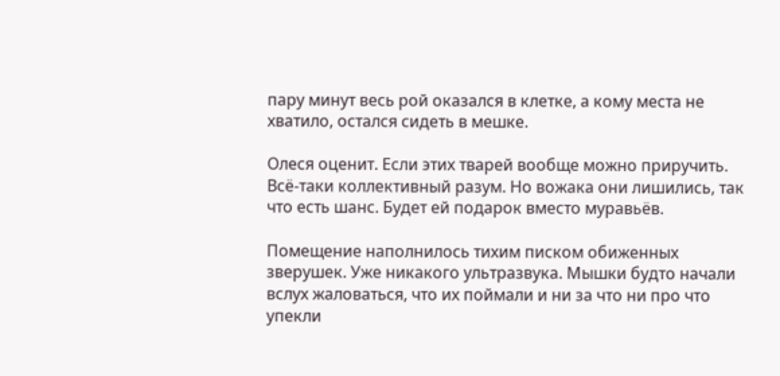пару минут весь рой оказался в клетке, а кому места не хватило, остался сидеть в мешке.

Олеся оценит. Если этих тварей вообще можно приручить. Всё-таки коллективный разум. Но вожака они лишились, так что есть шанс. Будет ей подарок вместо муравьёв.

Помещение наполнилось тихим писком обиженных зверушек. Уже никакого ультразвука. Мышки будто начали вслух жаловаться, что их поймали и ни за что ни про что упекли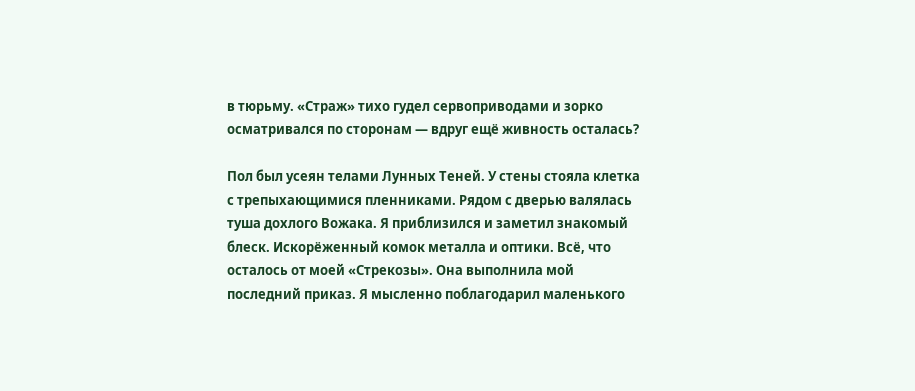в тюрьму. «Страж» тихо гудел сервоприводами и зорко осматривался по сторонам — вдруг ещё живность осталась?

Пол был усеян телами Лунных Теней. У стены стояла клетка с трепыхающимися пленниками. Рядом с дверью валялась туша дохлого Вожака. Я приблизился и заметил знакомый блеск. Искорёженный комок металла и оптики. Всё, что осталось от моей «Стрекозы». Она выполнила мой последний приказ. Я мысленно поблагодарил маленького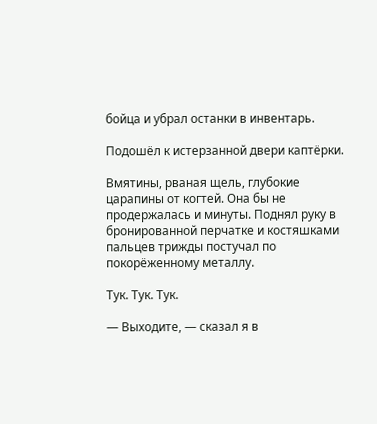бойца и убрал останки в инвентарь.

Подошёл к истерзанной двери каптёрки.

Вмятины, рваная щель, глубокие царапины от когтей. Она бы не продержалась и минуты. Поднял руку в бронированной перчатке и костяшками пальцев трижды постучал по покорёженному металлу.

Тук. Тук. Тук.

— Выходите, — сказал я в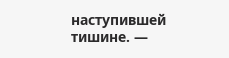наступившей тишине. —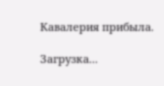Кавалерия прибыла.

Загрузка...